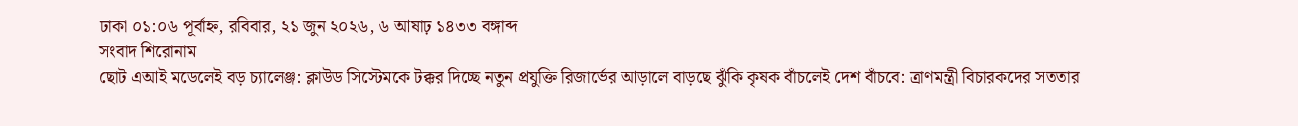ঢাকা ০১:০৬ পূর্বাহ্ন, রবিবার, ২১ জুন ২০২৬, ৬ আষাঢ় ১৪৩৩ বঙ্গাব্দ
সংবাদ শিরোনাম
ছোট এআই মডেলেই বড় চ্যালেঞ্জ: ক্লাউড সিস্টেমকে টক্কর দিচ্ছে নতুন প্রযুক্তি রিজার্ভের আড়ালে বাড়ছে ঝুঁকি কৃষক বাঁচলেই দেশ বাঁচবে: ত্রাণমন্ত্রী বিচারকদের সততার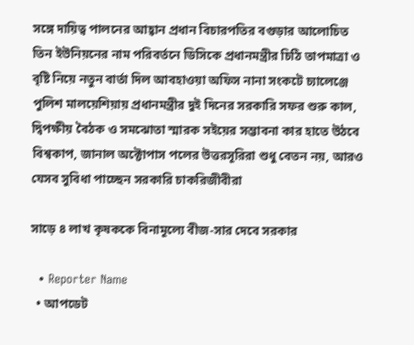সঙ্গে দায়িত্ব পালনের আহ্বান প্রধান বিচারপতির বগুড়ার আলোচিত তিন ইউনিয়নের নাম পরিবর্তনে ডিসিকে প্রধানমন্ত্রীর চিঠি তাপমাত্রা ও বৃষ্টি নিয়ে নতুন বার্তা দিল আবহাওয়া অফিস নানা সংকটে চ্যালেঞ্জে পুলিশ মালয়েশিয়ায় প্রধানমন্ত্রীর দুই দিনের সরকারি সফর শুরু কাল, দ্বিপক্ষীয় বৈঠক ও সমঝোতা স্মারক সইয়ের সম্ভাবনা কার হাতে উঠবে বিশ্বকাপ, জানাল অক্টোপাস পলের উত্তরসূরিরা শুধু বেতন নয়, আরও যেসব সুবিধা পাচ্ছেন সরকারি চাকরিজীবীরা

সাড়ে ৪ লাখ কৃষককে বিনামূল্যে বীজ-সার দেবে সরকার

  • Reporter Name
  • আপডেট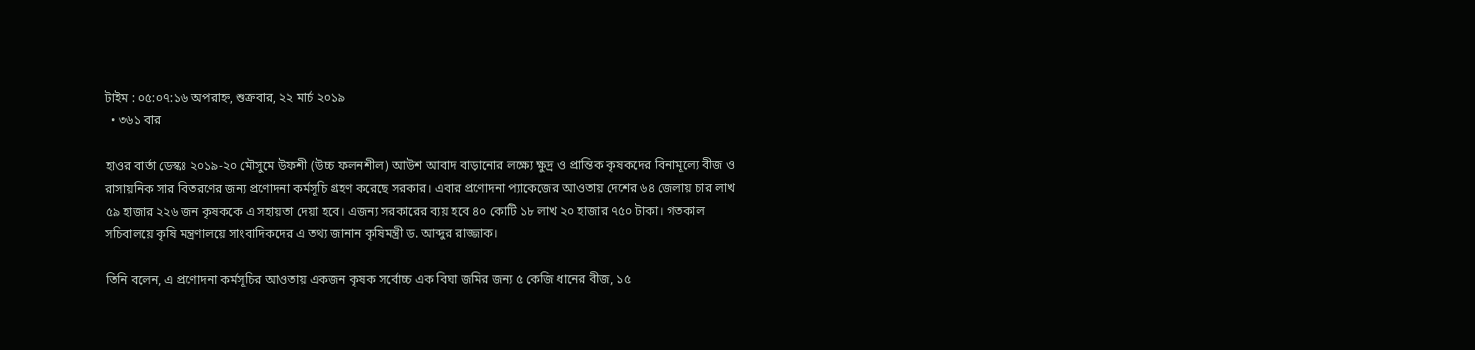টাইম : ০৫:০৭:১৬ অপরাহ্ন, শুক্রবার, ২২ মার্চ ২০১৯
  • ৩৬১ বার

হাওর বার্তা ডেস্কঃ ২০১৯-২০ মৌসুমে উফশী (উচ্চ ফলনশীল) আউশ আবাদ বাড়ানোর লক্ষ্যে ক্ষুদ্র ও প্রান্তিক কৃষকদের বিনামূল্যে বীজ ও রাসায়নিক সার বিতরণের জন্য প্রণোদনা কর্মসূচি গ্রহণ করেছে সরকার। এবার প্রণোদনা প্যাকেজের আওতায় দেশের ৬৪ জেলায় চার লাখ ৫৯ হাজার ২২৬ জন কৃষককে এ সহায়তা দেয়া হবে। এজন্য সরকারের ব্যয় হবে ৪০ কোটি ১৮ লাখ ২০ হাজার ৭৫০ টাকা। গতকাল সচিবালয়ে কৃষি মন্ত্রণালয়ে সাংবাদিকদের এ তথ্য জানান কৃষিমন্ত্রী ড. আব্দুর রাজ্জাক।

তিনি বলেন, এ প্রণোদনা কর্মসূচির আওতায় একজন কৃষক সর্বোচ্চ এক বিঘা জমির জন্য ৫ কেজি ধানের বীজ, ১৫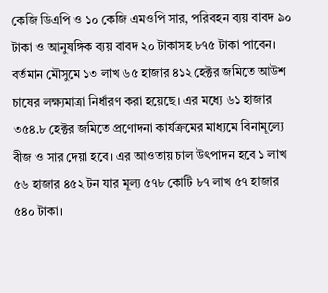কেজি ডিএপি ও ১০ কেজি এমওপি সার, পরিবহন ব্যয় বাবদ ৯০ টাকা ও আনুষঙ্গিক ব্যয় বাবদ ২০ টাকাসহ ৮৭৫ টাকা পাবেন। বর্তমান মৌসুমে ১৩ লাখ ৬৫ হাজার ৪১২ হেক্টর জমিতে আউশ চাষের লক্ষ্যমাত্রা নির্ধারণ করা হয়েছে। এর মধ্যে ৬১ হাজার ৩৫৪.৮ হেক্টর জমিতে প্রণোদনা কার্যক্রমের মাধ্যমে বিনামূল্যে বীজ ও সার দেয়া হবে। এর আওতায় চাল উৎপাদন হবে ১ লাখ ৫৬ হাজার ৪৫২ টন যার মূল্য ৫৭৮ কোটি ৮৭ লাখ ৫৭ হাজার ৫৪০ টাকা।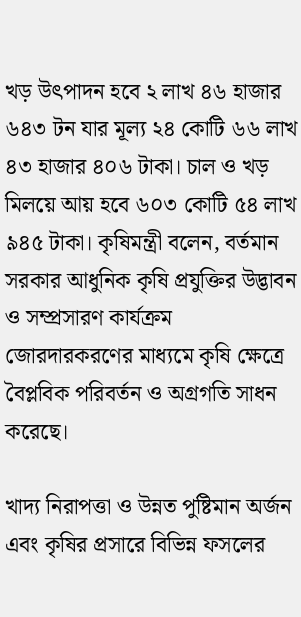খড় উৎপাদন হবে ২ লাখ ৪৬ হাজার ৬৪৩ টন যার মূল্য ২৪ কোটি ৬৬ লাখ ৪৩ হাজার ৪০৬ টাকা। চাল ও খড় মিলয়ে আয় হবে ৬০৩ কোটি ৫৪ লাখ ৯৪৫ টাকা। কৃষিমন্ত্রী বলেন, বর্তমান সরকার আধুনিক কৃষি প্রযুক্তির উদ্ভাবন ও সম্প্রসারণ কার্যক্রম জোরদারকরণের মাধ্যমে কৃষি ক্ষেত্রে বৈপ্লবিক পরিবর্তন ও অগ্রগতি সাধন করেছে।

খাদ্য নিরাপত্তা ও উন্নত পুষ্টিমান অর্জন এবং কৃষির প্রসারে বিভিন্ন ফসলের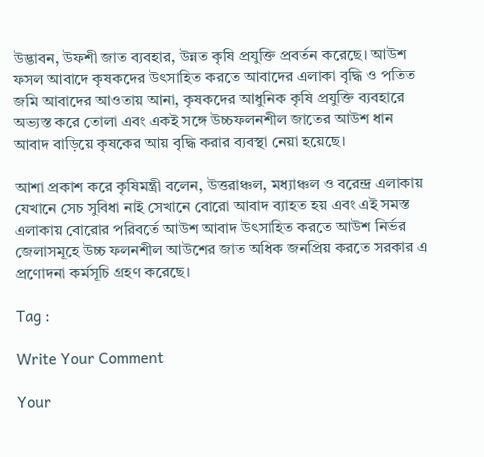উদ্ভাবন, উফশী জাত ব্যবহার, উন্নত কৃষি প্রযুক্তি প্রবর্তন করেছে। আউশ ফসল আবাদে কৃষকদের উৎসাহিত করতে আবাদের এলাকা বৃদ্ধি ও পতিত জমি আবাদের আওতায় আনা, কৃষকদের আধুনিক কৃষি প্রযুক্তি ব্যবহারে অভ্যস্ত করে তোলা এবং একই সঙ্গে উচ্চফলনশীল জাতের আউশ ধান আবাদ বাড়িয়ে কৃষকের আয় বৃদ্ধি করার ব্যবস্থা নেয়া হয়েছে।

আশা প্রকাশ করে কৃষিমন্ত্রী বলেন, উত্তরাঞ্চল, মধ্যাঞ্চল ও বরেন্দ্র এলাকায় যেখানে সেচ সুবিধা নাই সেখানে বোরো আবাদ ব্যাহত হয় এবং এই সমস্ত এলাকায় বোরোর পরিবর্তে আউশ আবাদ উৎসাহিত করতে আউশ নির্ভর জেলাসমূহে উচ্চ ফলনশীল আউশের জাত অধিক জনপ্রিয় করতে সরকার এ প্রণোদনা কর্মসূচি গ্রহণ করেছে।

Tag :

Write Your Comment

Your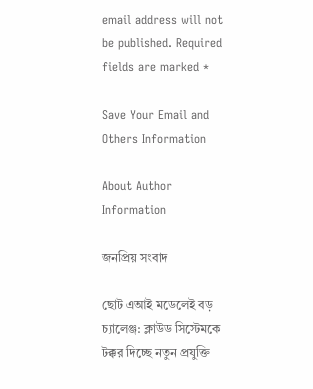email address will not be published. Required fields are marked *

Save Your Email and Others Information

About Author Information

জনপ্রিয় সংবাদ

ছোট এআই মডেলেই বড় চ্যালেঞ্জ: ক্লাউড সিস্টেমকে টক্কর দিচ্ছে নতুন প্রযুক্তি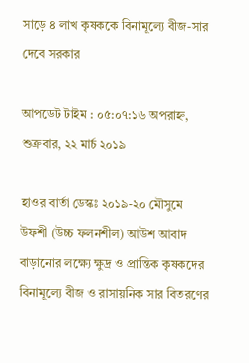সাড়ে ৪ লাখ কৃষককে বিনামূল্যে বীজ-সার দেবে সরকার

আপডেট টাইম : ০৫:০৭:১৬ অপরাহ্ন, শুক্রবার, ২২ মার্চ ২০১৯

হাওর বার্তা ডেস্কঃ ২০১৯-২০ মৌসুমে উফশী (উচ্চ ফলনশীল) আউশ আবাদ বাড়ানোর লক্ষ্যে ক্ষুদ্র ও প্রান্তিক কৃষকদের বিনামূল্যে বীজ ও রাসায়নিক সার বিতরণের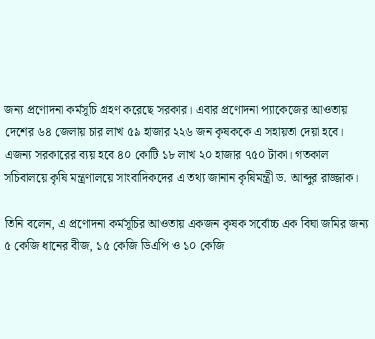জন্য প্রণোদনা কর্মসূচি গ্রহণ করেছে সরকার। এবার প্রণোদনা প্যাকেজের আওতায় দেশের ৬৪ জেলায় চার লাখ ৫৯ হাজার ২২৬ জন কৃষককে এ সহায়তা দেয়া হবে। এজন্য সরকারের ব্যয় হবে ৪০ কোটি ১৮ লাখ ২০ হাজার ৭৫০ টাকা। গতকাল সচিবালয়ে কৃষি মন্ত্রণালয়ে সাংবাদিকদের এ তথ্য জানান কৃষিমন্ত্রী ড. আব্দুর রাজ্জাক।

তিনি বলেন, এ প্রণোদনা কর্মসূচির আওতায় একজন কৃষক সর্বোচ্চ এক বিঘা জমির জন্য ৫ কেজি ধানের বীজ, ১৫ কেজি ডিএপি ও ১০ কেজি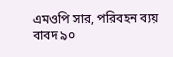এমওপি সার, পরিবহন ব্যয় বাবদ ৯০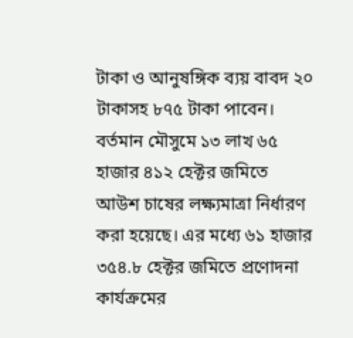টাকা ও আনুষঙ্গিক ব্যয় বাবদ ২০ টাকাসহ ৮৭৫ টাকা পাবেন। বর্তমান মৌসুমে ১৩ লাখ ৬৫ হাজার ৪১২ হেক্টর জমিতে আউশ চাষের লক্ষ্যমাত্রা নির্ধারণ করা হয়েছে। এর মধ্যে ৬১ হাজার ৩৫৪.৮ হেক্টর জমিতে প্রণোদনা কার্যক্রমের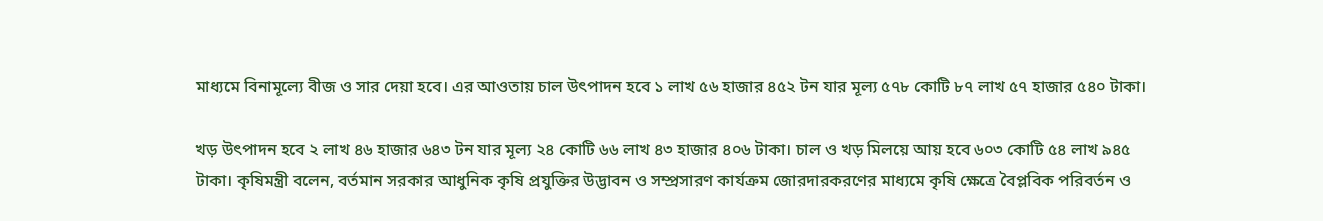মাধ্যমে বিনামূল্যে বীজ ও সার দেয়া হবে। এর আওতায় চাল উৎপাদন হবে ১ লাখ ৫৬ হাজার ৪৫২ টন যার মূল্য ৫৭৮ কোটি ৮৭ লাখ ৫৭ হাজার ৫৪০ টাকা।

খড় উৎপাদন হবে ২ লাখ ৪৬ হাজার ৬৪৩ টন যার মূল্য ২৪ কোটি ৬৬ লাখ ৪৩ হাজার ৪০৬ টাকা। চাল ও খড় মিলয়ে আয় হবে ৬০৩ কোটি ৫৪ লাখ ৯৪৫ টাকা। কৃষিমন্ত্রী বলেন, বর্তমান সরকার আধুনিক কৃষি প্রযুক্তির উদ্ভাবন ও সম্প্রসারণ কার্যক্রম জোরদারকরণের মাধ্যমে কৃষি ক্ষেত্রে বৈপ্লবিক পরিবর্তন ও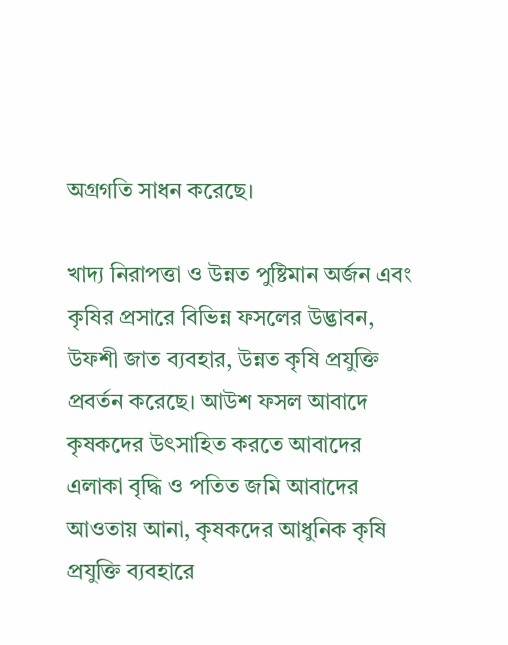অগ্রগতি সাধন করেছে।

খাদ্য নিরাপত্তা ও উন্নত পুষ্টিমান অর্জন এবং কৃষির প্রসারে বিভিন্ন ফসলের উদ্ভাবন, উফশী জাত ব্যবহার, উন্নত কৃষি প্রযুক্তি প্রবর্তন করেছে। আউশ ফসল আবাদে কৃষকদের উৎসাহিত করতে আবাদের এলাকা বৃদ্ধি ও পতিত জমি আবাদের আওতায় আনা, কৃষকদের আধুনিক কৃষি প্রযুক্তি ব্যবহারে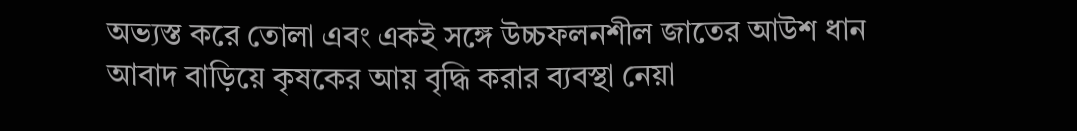অভ্যস্ত করে তোলা এবং একই সঙ্গে উচ্চফলনশীল জাতের আউশ ধান আবাদ বাড়িয়ে কৃষকের আয় বৃদ্ধি করার ব্যবস্থা নেয়া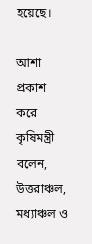হয়েছে।

আশা প্রকাশ করে কৃষিমন্ত্রী বলেন, উত্তরাঞ্চল, মধ্যাঞ্চল ও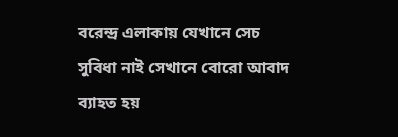বরেন্দ্র এলাকায় যেখানে সেচ সুবিধা নাই সেখানে বোরো আবাদ ব্যাহত হয়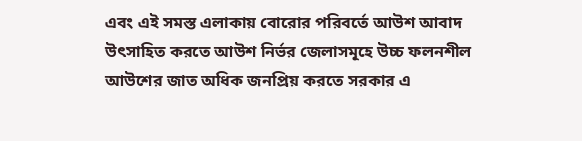এবং এই সমস্ত এলাকায় বোরোর পরিবর্তে আউশ আবাদ উৎসাহিত করতে আউশ নির্ভর জেলাসমূহে উচ্চ ফলনশীল আউশের জাত অধিক জনপ্রিয় করতে সরকার এ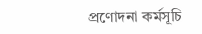প্রণোদনা কর্মসূচি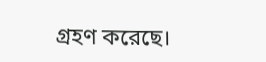গ্রহণ করেছে।